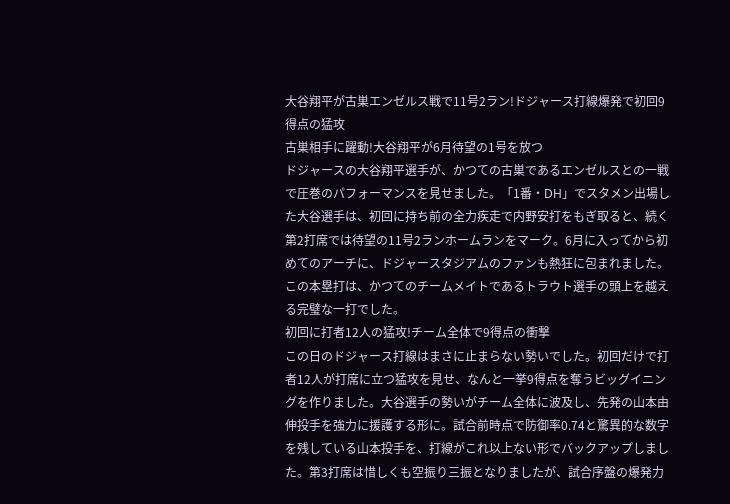大谷翔平が古巣エンゼルス戦で11号2ラン!ドジャース打線爆発で初回9得点の猛攻
古巣相手に躍動!大谷翔平が6月待望の1号を放つ
ドジャースの大谷翔平選手が、かつての古巣であるエンゼルスとの一戦で圧巻のパフォーマンスを見せました。「1番・DH」でスタメン出場した大谷選手は、初回に持ち前の全力疾走で内野安打をもぎ取ると、続く第2打席では待望の11号2ランホームランをマーク。6月に入ってから初めてのアーチに、ドジャースタジアムのファンも熱狂に包まれました。この本塁打は、かつてのチームメイトであるトラウト選手の頭上を越える完璧な一打でした。
初回に打者12人の猛攻!チーム全体で9得点の衝撃
この日のドジャース打線はまさに止まらない勢いでした。初回だけで打者12人が打席に立つ猛攻を見せ、なんと一挙9得点を奪うビッグイニングを作りました。大谷選手の勢いがチーム全体に波及し、先発の山本由伸投手を強力に援護する形に。試合前時点で防御率0.74と驚異的な数字を残している山本投手を、打線がこれ以上ない形でバックアップしました。第3打席は惜しくも空振り三振となりましたが、試合序盤の爆発力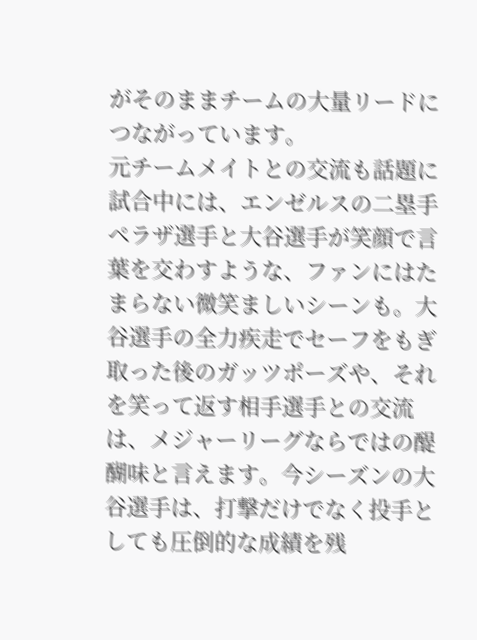がそのままチームの大量リードにつながっています。
元チームメイトとの交流も話題に
試合中には、エンゼルスの二塁手ペラザ選手と大谷選手が笑顔で言葉を交わすような、ファンにはたまらない微笑ましいシーンも。大谷選手の全力疾走でセーフをもぎ取った後のガッツポーズや、それを笑って返す相手選手との交流は、メジャーリーグならではの醍醐味と言えます。今シーズンの大谷選手は、打撃だけでなく投手としても圧倒的な成績を残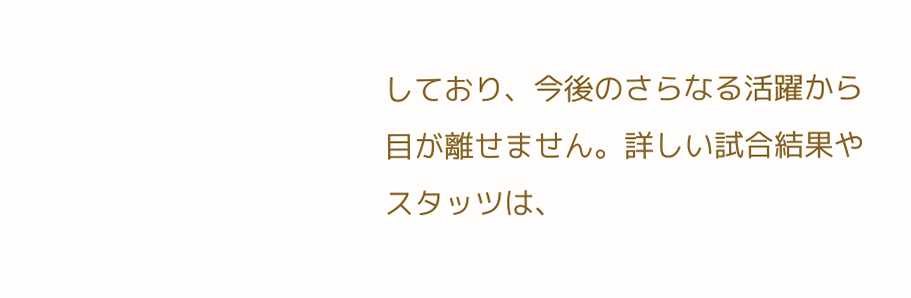しており、今後のさらなる活躍から目が離せません。詳しい試合結果やスタッツは、